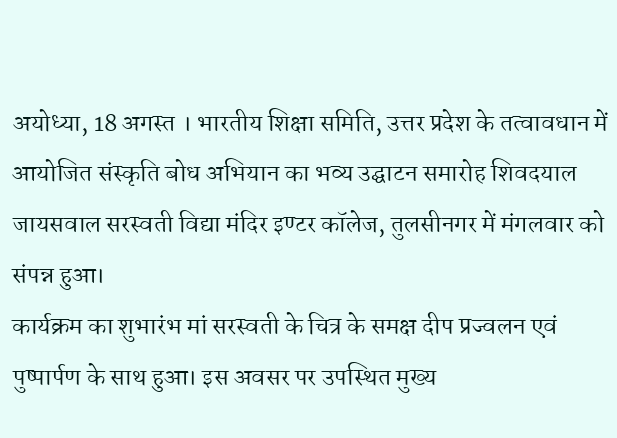अयोध्या, 18 अगस्त । भारतीय शिक्षा समिति, उत्तर प्रदेश के तत्वावधान में आयोजित संस्कृति बोध अभियान का भव्य उद्घाटन समारोह शिवदयाल जायसवाल सरस्वती विद्या मंदिर इण्टर कॉलेज, तुलसीनगर में मंगलवार को संपन्न हुआ।
कार्यक्रम का शुभारंभ मां सरस्वती के चित्र के समक्ष दीप प्रज्वलन एवं पुष्पार्पण के साथ हुआ। इस अवसर पर उपस्थित मुख्य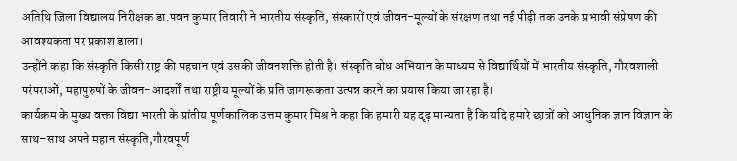अतिथि जिला विद्यालय निरीक्षक डा.पवन कुमार तिवारी ने भारतीय संस्कृति, संस्कारों एवं जीवन-मूल्यों के संरक्षण तथा नई पीढ़ी तक उनके प्रभावी संप्रेषण की आवश्यकता पर प्रकाश डाला।
उन्होंने कहा कि संस्कृति किसी राष्ट्र की पहचान एवं उसकी जीवनशक्ति होती है। संस्कृति बोध अभियान के माध्यम से विद्यार्थियों में भारतीय संस्कृति, गौरवशाली परंपराओं, महापुरुषों के जीवन-आदर्शों तथा राष्ट्रीय मूल्यों के प्रति जागरूकता उत्पन्न करने का प्रयास किया जा रहा है।
कार्यक्रम के मुख्य वक्ता विद्या भारती के प्रांतीय पूर्णकालिक उत्तम कुमार मिश्र ने कहा कि हमारी यह दृढ़ मान्यता है कि यदि हमारे छात्रों को आधुनिक ज्ञान विज्ञान के साथ–साथ अपने महान संस्कृति,गौरवपूर्ण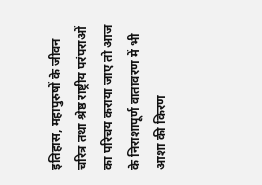इतिहास, महापुरुषों के जीवन चरित्र तथा श्रेष्ठ राष्ट्रीय परंपराओं का परिचय कराया जाए तो आज के निराशापूर्ण वातावरण में भी आशा की किरण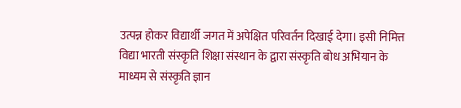उत्पन्न होकर विद्यार्थी जगत में अपेक्षित परिवर्तन दिखाई देगा। इसी निमित्त विद्या भारती संस्कृति शिक्षा संस्थान के द्वारा संस्कृति बोध अभियान के माध्यम से संस्कृति ज्ञान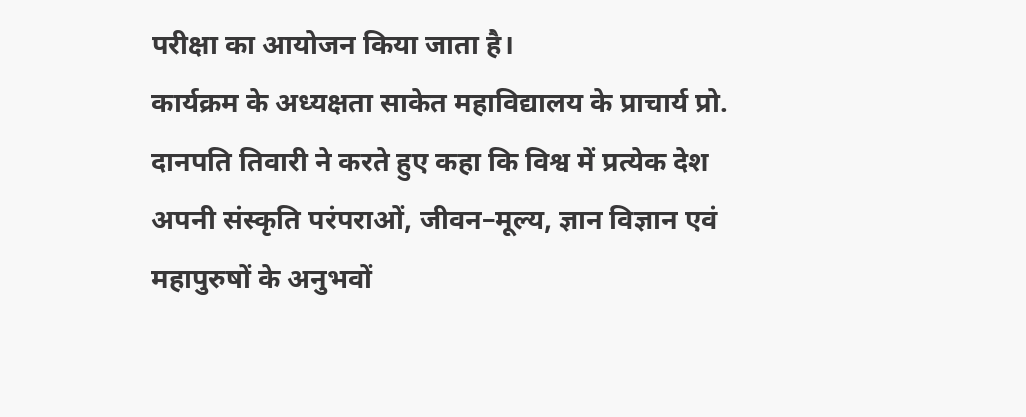परीक्षा का आयोजन किया जाता है।
कार्यक्रम के अध्यक्षता साकेत महाविद्यालय के प्राचार्य प्रो. दानपति तिवारी ने करते हुए कहा कि विश्व में प्रत्येक देश अपनी संस्कृति परंपराओं, जीवन–मूल्य, ज्ञान विज्ञान एवं महापुरुषों के अनुभवों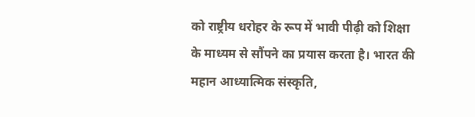को राष्ट्रीय धरोहर के रूप में भावी पीढ़ी को शिक्षा के माध्यम से सौंपने का प्रयास करता है। भारत की महान आध्यात्मिक संस्कृति,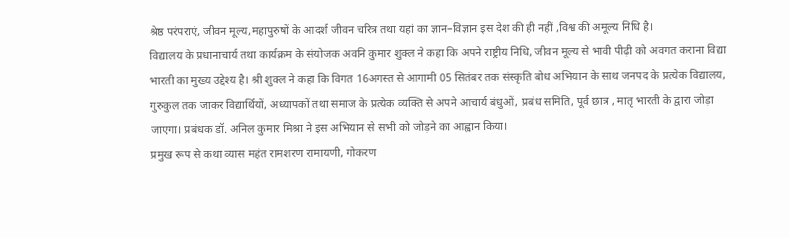श्रेष्ठ परंपराएं, जीवन मूल्य,महापुरुषों के आदर्श जीवन चरित्र तथा यहां का ज्ञान–विज्ञान इस देश की ही नहीं ,विश्व की अमूल्य निधि है।
विद्यालय के प्रधानाचार्य तथा कार्यक्रम के संयोजक अवनि कुमार शुक्ल ने कहा कि अपने राष्ट्रीय निधि, जीवन मूल्य से भावी पीढ़ी को अवगत कराना विद्या भारती का मुख्य उद्देश्य है। श्री शुक्ल ने कहा कि विगत 16अगस्त से आगामी 05 सितंबर तक संस्कृति बोध अभियान के साथ जनपद के प्रत्येक विद्यालय, गुरुकुल तक जाकर विद्यार्थियों, अध्यापकों तथा समाज के प्रत्येक व्यक्ति से अपने आचार्य बंधुओं, प्रबंध समिति, पूर्व छात्र , मातृ भारती के द्वारा जोड़ा जाएगा। प्रबंधक डॉ. अनिल कुमार मिश्रा ने इस अभियान से सभी को जोड़ने का आह्वान किया।
प्रमुख रूप से कथा व्यास महंत रामशरण रामायणी, गोकरण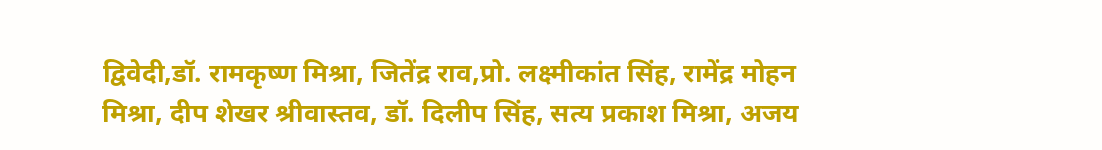द्विवेदी,डॉ. रामकृष्ण मिश्रा, जितेंद्र राव,प्रो. लक्ष्मीकांत सिंह, रामेंद्र मोहन मिश्रा, दीप शेखर श्रीवास्तव, डॉ. दिलीप सिंह, सत्य प्रकाश मिश्रा, अजय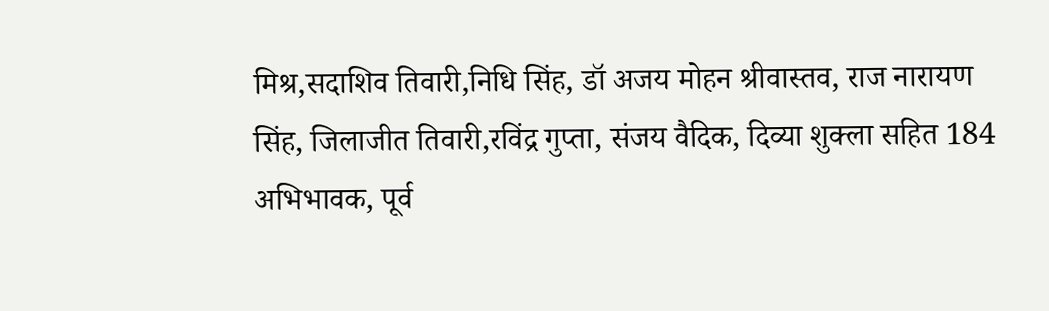मिश्र,सदाशिव तिवारी,निधि सिंह, डॉ अजय मोहन श्रीवास्तव, राज नारायण सिंह, जिलाजीत तिवारी,रविंद्र गुप्ता, संजय वैदिक, दिव्या शुक्ला सहित 184 अभिभावक, पूर्व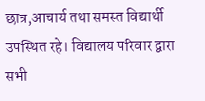छात्र,आचार्य तथा समस्त विद्यार्थी उपस्थित रहे। विद्यालय परिवार द्वारा सभी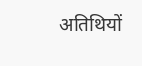अतिथियों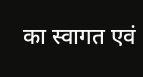का स्वागत एवं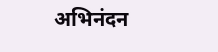अभिनंदन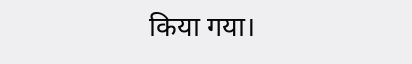किया गया।